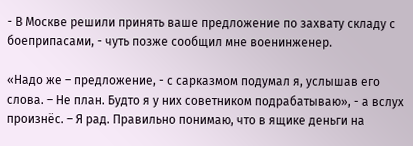- В Москве решили принять ваше предложение по захвату складу с боеприпасами, - чуть позже сообщил мне военинженер.

«Надо же – предложение, - с сарказмом подумал я, услышав его слова. – Не план. Будто я у них советником подрабатываю», - а вслух произнёс. – Я рад. Правильно понимаю, что в ящике деньги на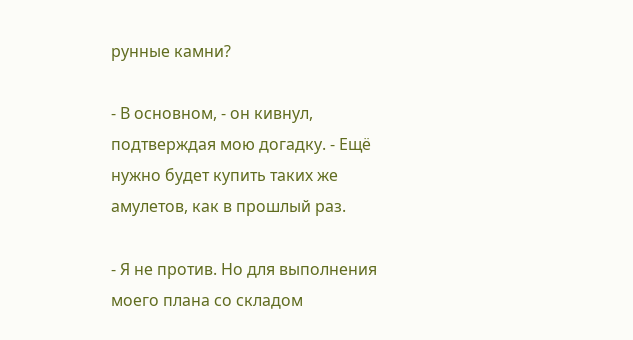рунные камни?

- В основном, - он кивнул, подтверждая мою догадку. - Ещё нужно будет купить таких же амулетов, как в прошлый раз.

- Я не против. Но для выполнения моего плана со складом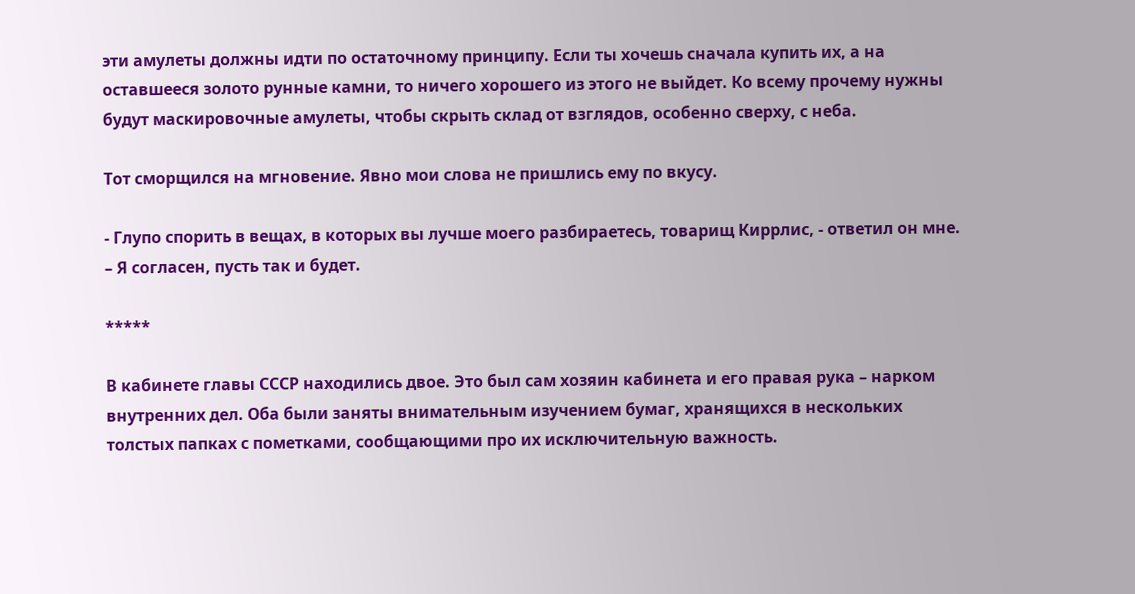эти амулеты должны идти по остаточному принципу. Если ты хочешь сначала купить их, а на оставшееся золото рунные камни, то ничего хорошего из этого не выйдет. Ко всему прочему нужны будут маскировочные амулеты, чтобы скрыть склад от взглядов, особенно сверху, с неба.

Тот сморщился на мгновение. Явно мои слова не пришлись ему по вкусу.

- Глупо спорить в вещах, в которых вы лучше моего разбираетесь, товарищ Киррлис, - ответил он мне. – Я согласен, пусть так и будет.

*****

В кабинете главы СССР находились двое. Это был сам хозяин кабинета и его правая рука – нарком внутренних дел. Оба были заняты внимательным изучением бумаг, хранящихся в нескольких толстых папках с пометками, сообщающими про их исключительную важность.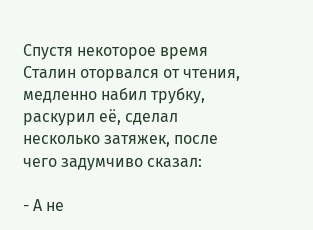Спустя некоторое время Сталин оторвался от чтения, медленно набил трубку, раскурил её, сделал несколько затяжек, после чего задумчиво сказал:

- А не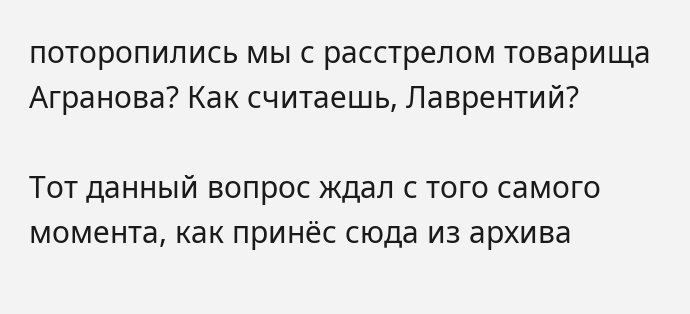поторопились мы с расстрелом товарища Агранова? Как считаешь, Лаврентий?

Тот данный вопрос ждал с того самого момента, как принёс сюда из архива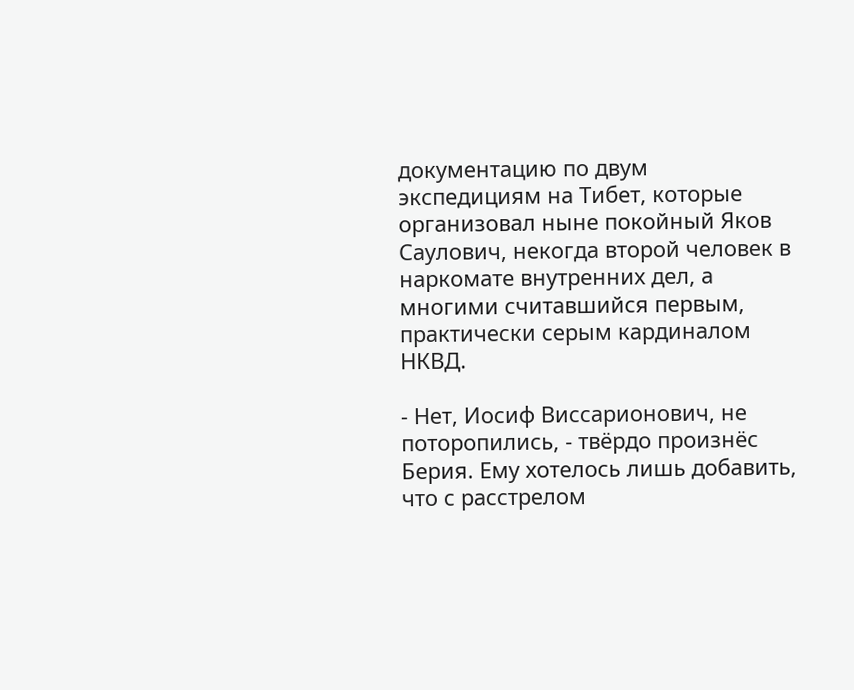документацию по двум экспедициям на Тибет, которые организовал ныне покойный Яков Саулович, некогда второй человек в наркомате внутренних дел, а многими считавшийся первым, практически серым кардиналом НКВД.

- Нет, Иосиф Виссарионович, не поторопились, - твёрдо произнёс Берия. Ему хотелось лишь добавить, что с расстрелом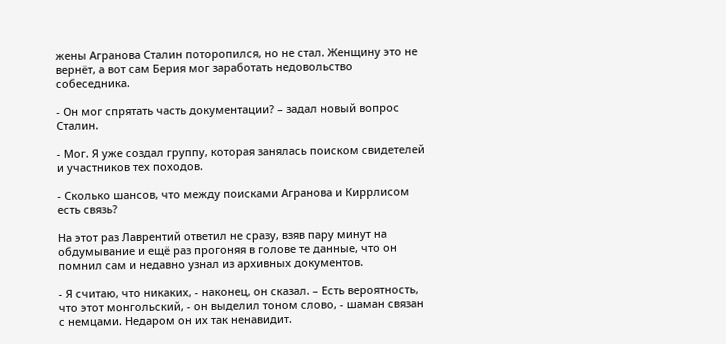жены Агранова Сталин поторопился, но не стал. Женщину это не вернёт, а вот сам Берия мог заработать недовольство собеседника.

- Он мог спрятать часть документации? – задал новый вопрос Сталин.

- Мог. Я уже создал группу, которая занялась поиском свидетелей и участников тех походов.

- Сколько шансов, что между поисками Агранова и Киррлисом есть связь?

На этот раз Лаврентий ответил не сразу, взяв пару минут на обдумывание и ещё раз прогоняя в голове те данные, что он помнил сам и недавно узнал из архивных документов.

- Я считаю, что никаких, - наконец, он сказал. – Есть вероятность, что этот монгольский, - он выделил тоном слово, - шаман связан с немцами. Недаром он их так ненавидит.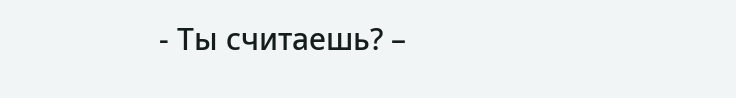- Ты считаешь? –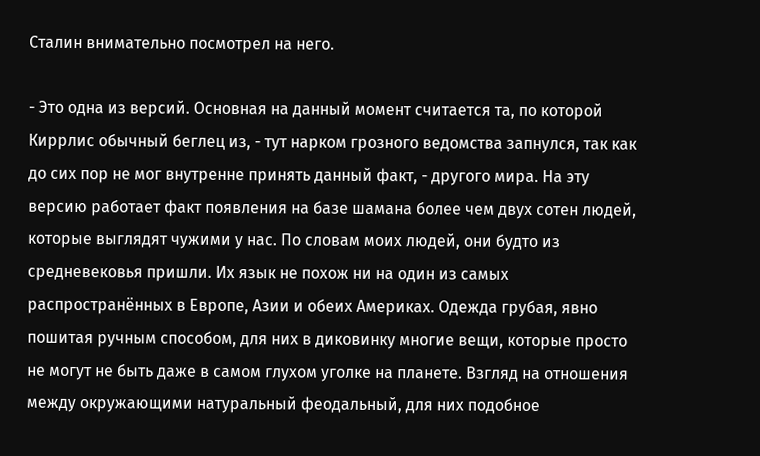Сталин внимательно посмотрел на него.

- Это одна из версий. Основная на данный момент считается та, по которой Киррлис обычный беглец из, - тут нарком грозного ведомства запнулся, так как до сих пор не мог внутренне принять данный факт, - другого мира. На эту версию работает факт появления на базе шамана более чем двух сотен людей, которые выглядят чужими у нас. По словам моих людей, они будто из средневековья пришли. Их язык не похож ни на один из самых распространённых в Европе, Азии и обеих Америках. Одежда грубая, явно пошитая ручным способом, для них в диковинку многие вещи, которые просто не могут не быть даже в самом глухом уголке на планете. Взгляд на отношения между окружающими натуральный феодальный, для них подобное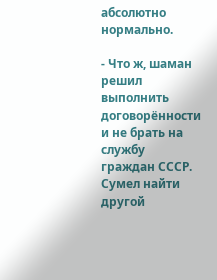абсолютно нормально.

- Что ж, шаман решил выполнить договорённости и не брать на службу граждан СССР. Сумел найти другой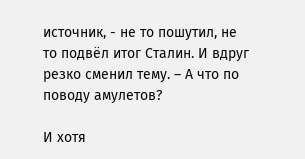источник, - не то пошутил, не то подвёл итог Сталин. И вдруг резко сменил тему. – А что по поводу амулетов?

И хотя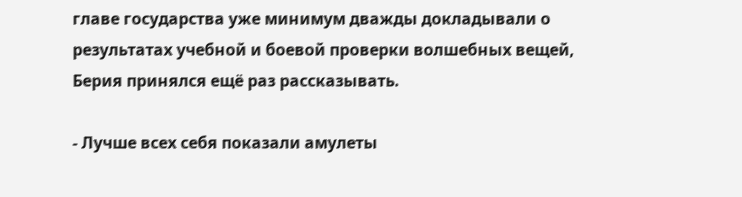главе государства уже минимум дважды докладывали о результатах учебной и боевой проверки волшебных вещей, Берия принялся ещё раз рассказывать.

- Лучше всех себя показали амулеты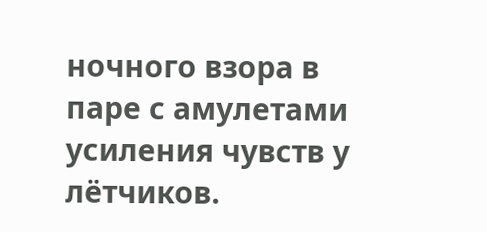ночного взора в паре с амулетами усиления чувств у лётчиков.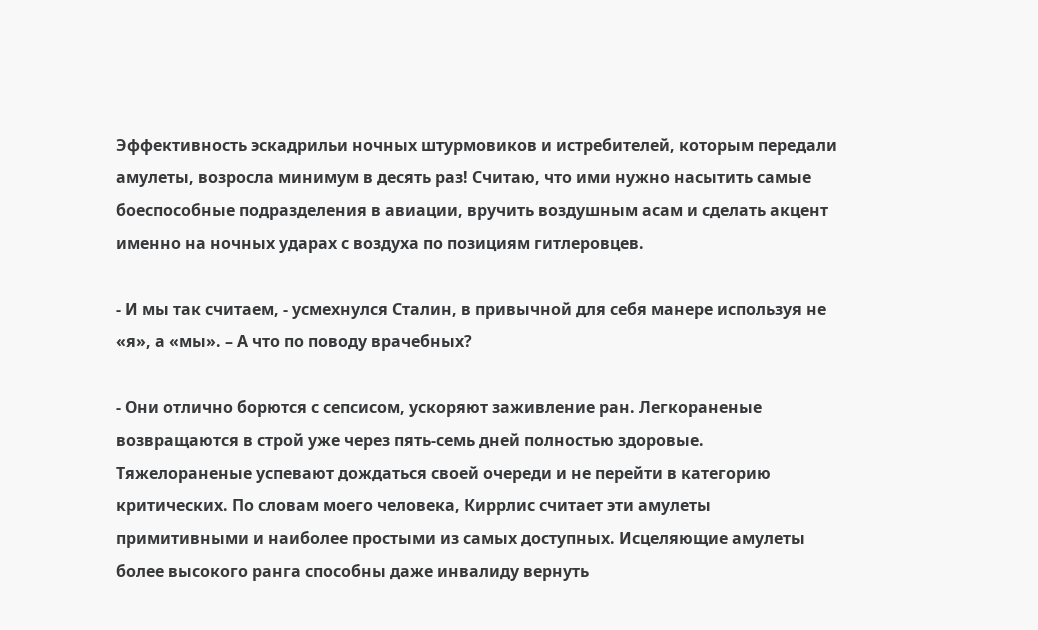Эффективность эскадрильи ночных штурмовиков и истребителей, которым передали амулеты, возросла минимум в десять раз! Считаю, что ими нужно насытить самые боеспособные подразделения в авиации, вручить воздушным асам и сделать акцент именно на ночных ударах с воздуха по позициям гитлеровцев.

- И мы так считаем, - усмехнулся Сталин, в привычной для себя манере используя не «я», а «мы». – А что по поводу врачебных?

- Они отлично борются с сепсисом, ускоряют заживление ран. Легкораненые возвращаются в строй уже через пять-семь дней полностью здоровые. Тяжелораненые успевают дождаться своей очереди и не перейти в категорию критических. По словам моего человека, Киррлис считает эти амулеты примитивными и наиболее простыми из самых доступных. Исцеляющие амулеты более высокого ранга способны даже инвалиду вернуть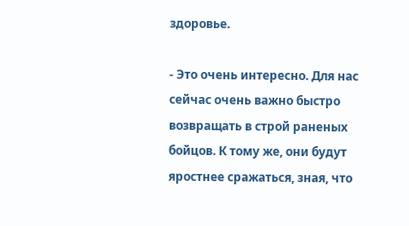здоровье.

- Это очень интересно. Для нас сейчас очень важно быстро возвращать в строй раненых бойцов. К тому же, они будут яростнее сражаться, зная, что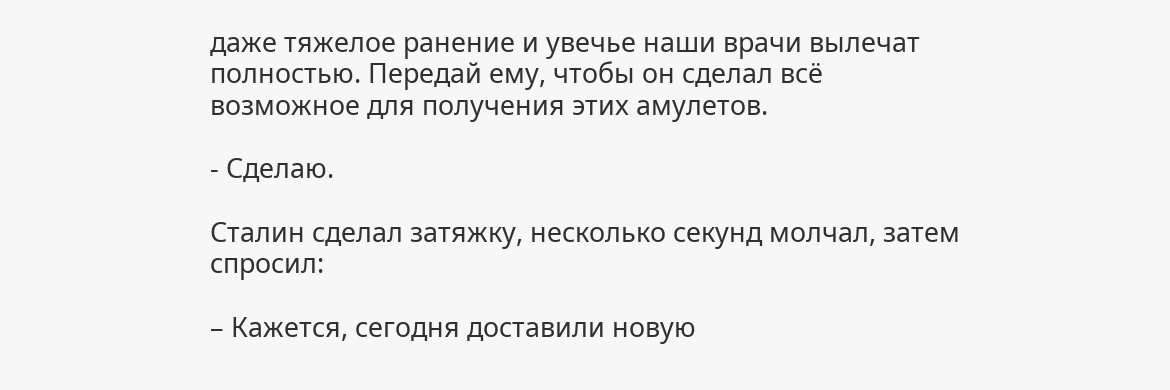даже тяжелое ранение и увечье наши врачи вылечат полностью. Передай ему, чтобы он сделал всё возможное для получения этих амулетов.

- Сделаю.

Сталин сделал затяжку, несколько секунд молчал, затем спросил:

– Кажется, сегодня доставили новую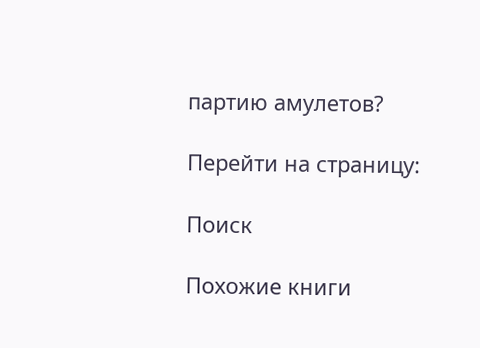партию амулетов?

Перейти на страницу:

Поиск

Похожие книги